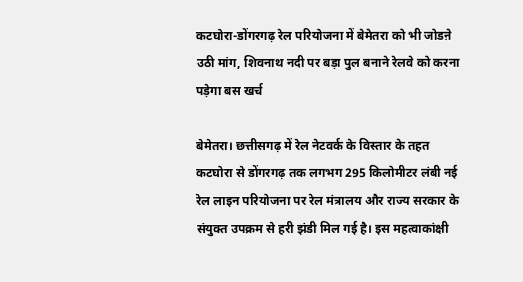कटघोरा-डोंगरगढ़ रेल परियोजना में बेमेतरा को भी जोडऩे उठी मांग, शिवनाथ नदी पर बड़ा पुल बनाने रेलवे को करना पड़ेगा बस खर्च

बेमेतरा। छत्तीसगढ़ में रेल नेटवर्क के विस्तार के तहत कटघोरा से डोंगरगढ़ तक लगभग 295 किलोमीटर लंबी नई रेल लाइन परियोजना पर रेल मंत्रालय और राज्य सरकार के संयुक्त उपक्रम से हरी झंडी मिल गई है। इस महत्वाकांक्षी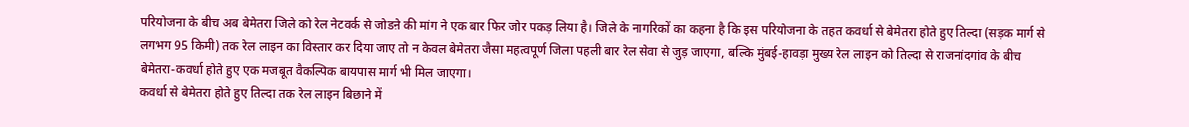परियोजना के बीच अब बेमेतरा जिले को रेल नेटवर्क से जोडऩे की मांग ने एक बार फिर जोर पकड़ लिया है। जिले के नागरिकों का कहना है कि इस परियोजना के तहत कवर्धा से बेमेतरा होते हुए तिल्दा (सड़क मार्ग से लगभग 95 किमी) तक रेल लाइन का विस्तार कर दिया जाए तो न केवल बेमेतरा जैसा महत्वपूर्ण जिला पहली बार रेल सेवा से जुड़ जाएगा, बल्कि मुंबई-हावड़ा मुख्य रेल लाइन को तिल्दा से राजनांदगांव के बीच बेमेतरा-कवर्धा होते हुए एक मजबूत वैकल्पिक बायपास मार्ग भी मिल जाएगा।
कवर्धा से बेमेतरा होते हुए तिल्दा तक रेल लाइन बिछाने में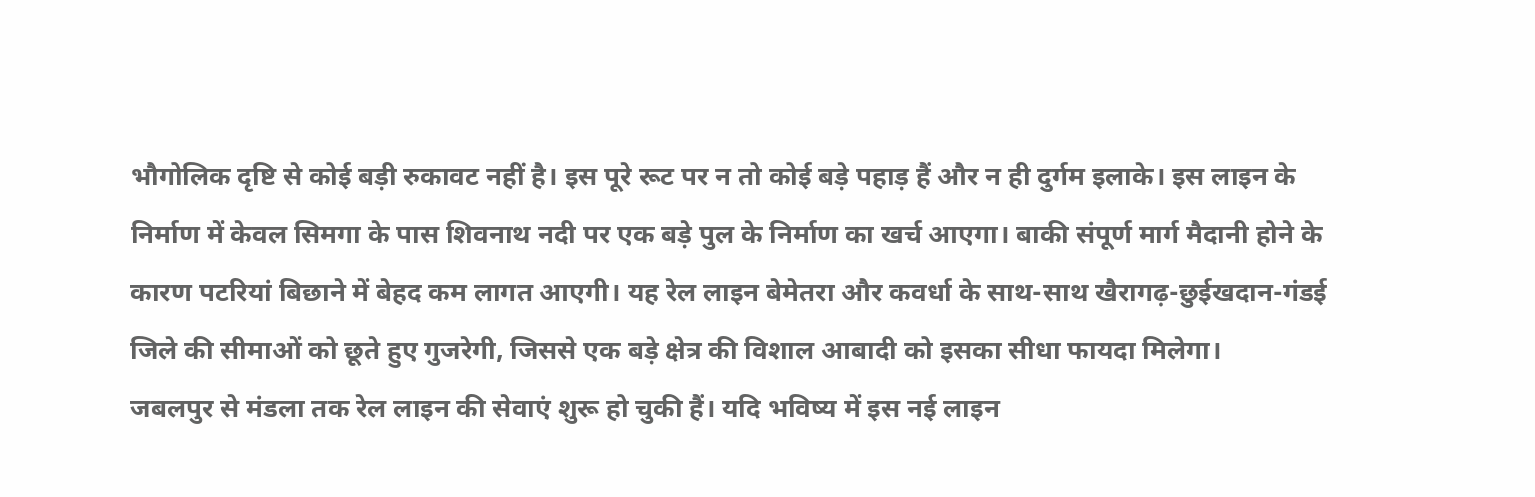भौगोलिक दृष्टि से कोई बड़ी रुकावट नहीं है। इस पूरे रूट पर न तो कोई बड़े पहाड़ हैं और न ही दुर्गम इलाके। इस लाइन के निर्माण में केवल सिमगा के पास शिवनाथ नदी पर एक बड़े पुल के निर्माण का खर्च आएगा। बाकी संपूर्ण मार्ग मैदानी होने के कारण पटरियां बिछाने में बेहद कम लागत आएगी। यह रेल लाइन बेमेतरा और कवर्धा के साथ-साथ खैरागढ़-छुईखदान-गंडई जिले की सीमाओं को छूते हुए गुजरेगी, जिससे एक बड़े क्षेत्र की विशाल आबादी को इसका सीधा फायदा मिलेगा।
जबलपुर से मंडला तक रेल लाइन की सेवाएं शुरू हो चुकी हैं। यदि भविष्य में इस नई लाइन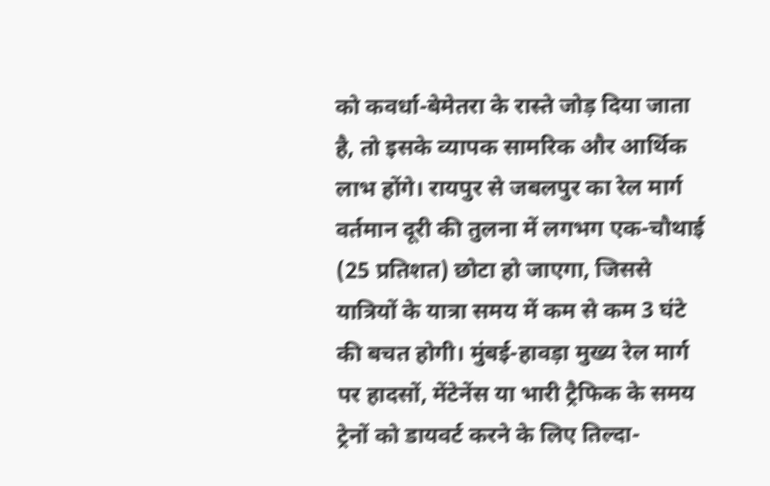को कवर्धा-बेमेतरा के रास्ते जोड़ दिया जाता है, तो इसके व्यापक सामरिक और आर्थिक लाभ होंगे। रायपुर से जबलपुर का रेल मार्ग वर्तमान दूरी की तुलना में लगभग एक-चौथाई (25 प्रतिशत) छोटा हो जाएगा, जिससे यात्रियों के यात्रा समय में कम से कम 3 घंटे की बचत होगी। मुंबई-हावड़ा मुख्य रेल मार्ग पर हादसों, मेंटेनेंस या भारी ट्रैफिक के समय ट्रेनों को डायवर्ट करने के लिए तिल्दा-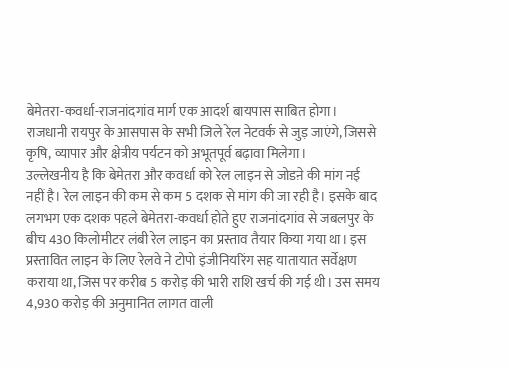बेमेतरा-कवर्धा-राजनांदगांव मार्ग एक आदर्श बायपास साबित होगा। राजधानी रायपुर के आसपास के सभी जिले रेल नेटवर्क से जुड़ जाएंगे, जिससे कृषि, व्यापार और क्षेत्रीय पर्यटन को अभूतपूर्व बढ़ावा मिलेगा।
उल्लेखनीय है कि बेमेतरा और कवर्धा को रेल लाइन से जोडऩे की मांग नई नहीं है। रेल लाइन की कम से कम 5 दशक से मांग की जा रही है। इसके बाद लगभग एक दशक पहले बेमेतरा-कवर्धा होते हुए राजनांदगांव से जबलपुर के बीच 430 किलोमीटर लंबी रेल लाइन का प्रस्ताव तैयार किया गया था। इस प्रस्तावित लाइन के लिए रेलवे ने टोपो इंजीनियरिंग सह यातायात सर्वेक्षण कराया था, जिस पर करीब 5 करोड़ की भारी राशि खर्च की गई थी। उस समय 4,930 करोड़ की अनुमानित लागत वाली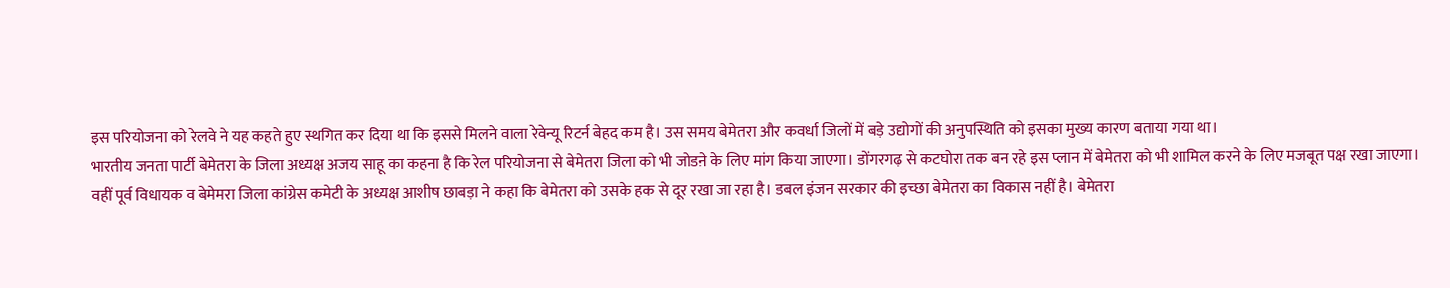इस परियोजना को रेलवे ने यह कहते हुए स्थगित कर दिया था कि इससे मिलने वाला रेवेन्यू रिटर्न बेहद कम है। उस समय बेमेतरा और कवर्धा जिलों में बड़े उद्योगों की अनुपस्थिति को इसका मुख्य कारण बताया गया था।
भारतीय जनता पार्टी बेमेतरा के जिला अध्यक्ष अजय साहू का कहना है कि रेल परियोजना से बेमेतरा जिला को भी जोडऩे के लिए मांग किया जाएगा। डोंगरगढ़ से कटघोरा तक बन रहे इस प्लान में बेमेतरा को भी शामिल करने के लिए मजबूत पक्ष रखा जाएगा।
वहीं पूर्व विधायक व बेमेमरा जिला कांग्रेस कमेटी के अध्यक्ष आशीष छाबड़ा ने कहा कि बेमेतरा को उसके हक से दूर रखा जा रहा है। डबल इंजन सरकार की इच्छा बेमेतरा का विकास नहीं है। बेमेतरा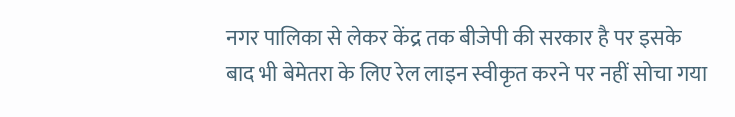नगर पालिका से लेकर केंद्र तक बीजेपी की सरकार है पर इसके बाद भी बेमेतरा के लिए रेल लाइन स्वीकृत करने पर नहीं सोचा गया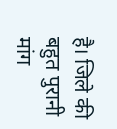है। जिले की बहुत पुरानी मांग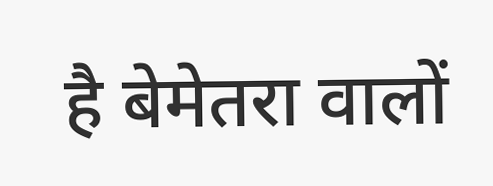है बेमेतरा वालों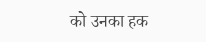को उनका हक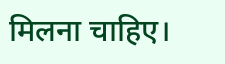मिलना चाहिए।